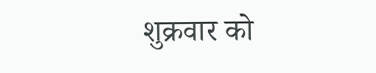शुक्रवार को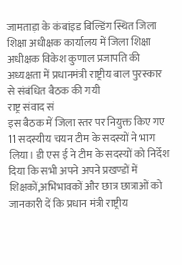जामताड़ा के कंबांइड बिल्डिंग स्थित जिला शिक्षा अधीक्षक कार्यालय में जिला शिक्षा अधीक्षक विकेश कुणाल प्रजापति की अध्यक्षता में प्रधानमंत्री राष्ट्रीय बाल पुरस्कार से संबंधित बैठक की गयी
राष्ट्र संवाद सं
इस बैठक में जिला स्तर पर नियुक्त किए गए 11 सदस्यीय चयन टीम के सदस्यों ने भाग लिया। डी एस ई ने टीम के सदस्यों को निर्देश दिया कि सभी अपने अपने प्रखण्डों में शिक्षकों,अभिभावकों और छात्र छात्राओं को जानकारी दें कि प्रधान मंत्री राष्ट्रीय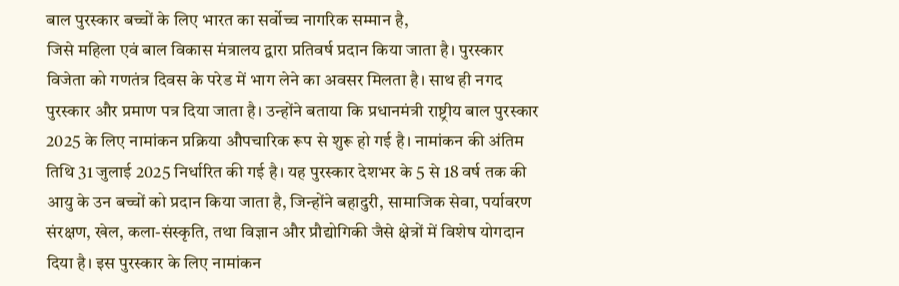बाल पुरस्कार बच्चों के लिए भारत का सर्वोच्च नागरिक सम्मान है,
जिसे महिला एवं बाल विकास मंत्रालय द्वारा प्रतिवर्ष प्रदान किया जाता है। पुरस्कार विजेता को गणतंत्र दिवस के परेड में भाग लेने का अवसर मिलता है। साथ ही नगद पुरस्कार और प्रमाण पत्र दिया जाता है। उन्होंने बताया कि प्रधानमंत्री राष्ट्रीय बाल पुरस्कार 2025 के लिए नामांकन प्रक्रिया औपचारिक रूप से शुरू हो गई है। नामांकन की अंतिम तिथि 31 जुलाई 2025 निर्धारित की गई है। यह पुरस्कार देशभर के 5 से 18 वर्ष तक की आयु के उन बच्चों को प्रदान किया जाता है, जिन्होंने बहादुरी, सामाजिक सेवा, पर्यावरण संरक्षण, खेल, कला-संस्कृति, तथा विज्ञान और प्रौद्योगिकी जैसे क्षेत्रों में विशेष योगदान दिया है। इस पुरस्कार के लिए नामांकन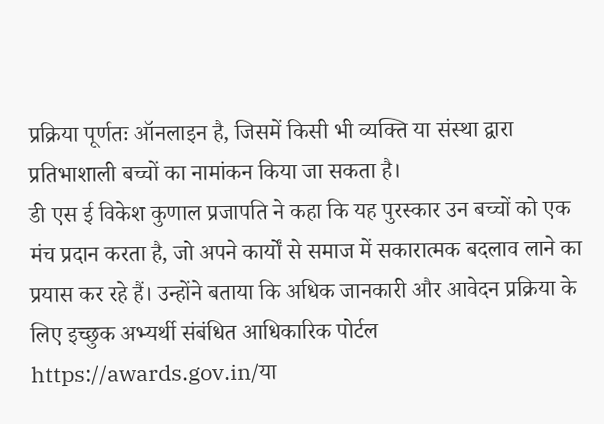प्रक्रिया पूर्णतः ऑनलाइन है, जिसमें किसी भी व्यक्ति या संस्था द्वारा प्रतिभाशाली बच्चों का नामांकन किया जा सकता है।
डी एस ई विकेश कुणाल प्रजापति ने कहा कि यह पुरस्कार उन बच्चों को एक मंच प्रदान करता है, जो अपने कार्यों से समाज में सकारात्मक बदलाव लाने का प्रयास कर रहे हैं। उन्होंने बताया कि अधिक जानकारी और आवेदन प्रक्रिया के लिए इच्छुक अभ्यर्थी संबंधित आधिकारिक पोर्टल https://awards.gov.in/या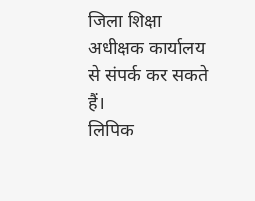जिला शिक्षा अधीक्षक कार्यालय से संपर्क कर सकते हैं।
लिपिक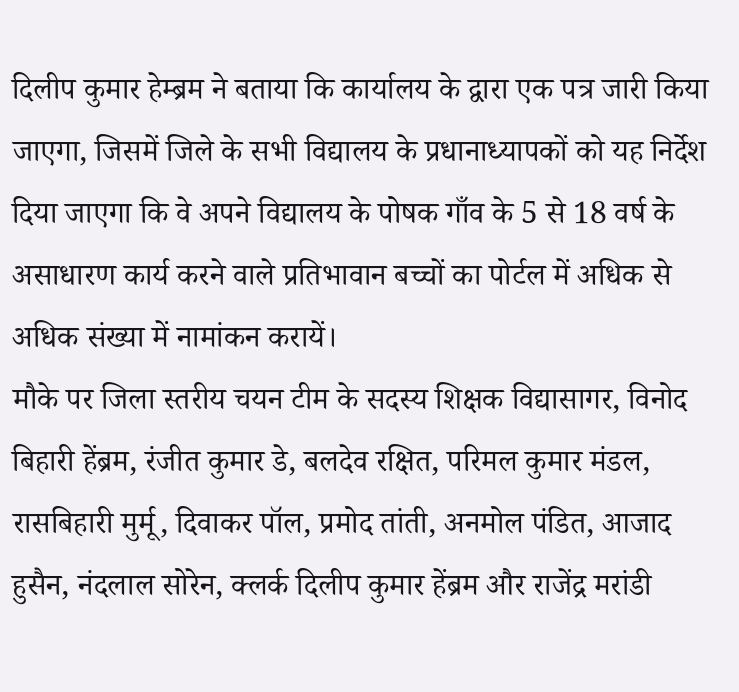दिलीप कुमार हेम्ब्रम ने बताया कि कार्यालय के द्वारा एक पत्र जारी किया जाएगा, जिसमें जिले के सभी विद्यालय के प्रधानाध्यापकों को यह निर्देश दिया जाएगा कि वे अपने विद्यालय के पोषक गाँव के 5 से 18 वर्ष के असाधारण कार्य करने वाले प्रतिभावान बच्चों का पोर्टल में अधिक से अधिक संख्या में नामांकन करायें।
मौके पर जिला स्तरीय चयन टीम के सदस्य शिक्षक विद्यासागर, विनोद बिहारी हेंब्रम, रंजीत कुमार डे, बलदेव रक्षित, परिमल कुमार मंडल, रासबिहारी मुर्मू, दिवाकर पॉल, प्रमोद तांती, अनमोल पंडित, आजाद हुसैन, नंदलाल सोरेन, क्लर्क दिलीप कुमार हेंब्रम और राजेंद्र मरांडी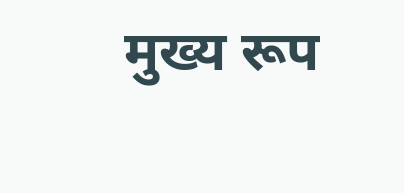मुख्य रूप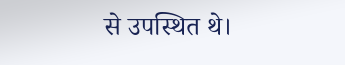से उपस्थित थे।